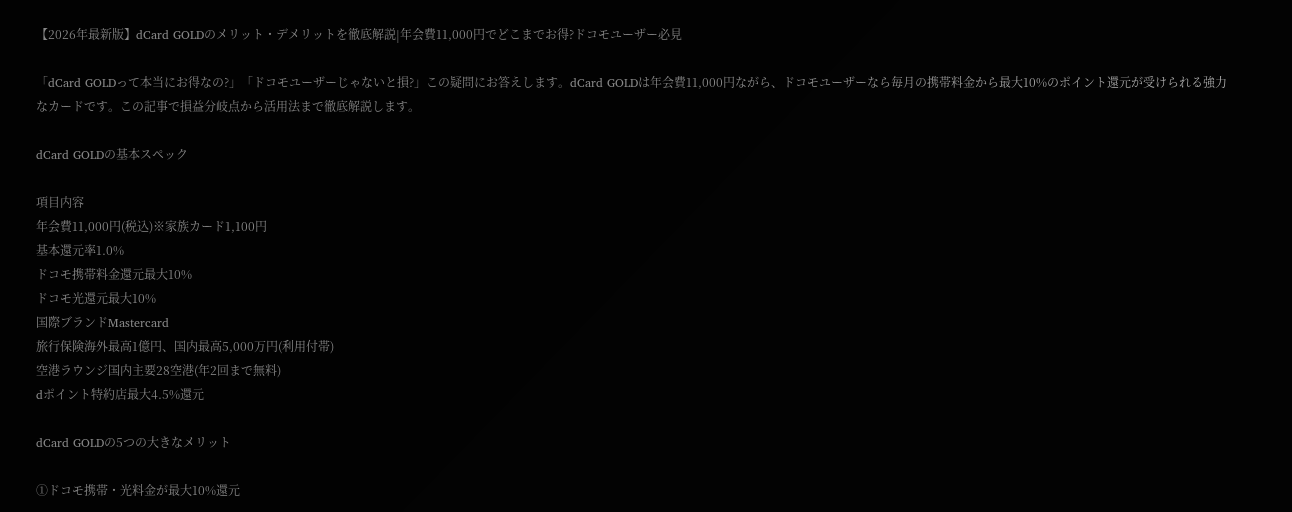【2026年最新版】dCard GOLDのメリット・デメリットを徹底解説|年会費11,000円でどこまでお得?ドコモユーザー必見

「dCard GOLDって本当にお得なの?」「ドコモユーザーじゃないと損?」この疑問にお答えします。dCard GOLDは年会費11,000円ながら、ドコモユーザーなら毎月の携帯料金から最大10%のポイント還元が受けられる強力なカードです。この記事で損益分岐点から活用法まで徹底解説します。

dCard GOLDの基本スペック

項目内容
年会費11,000円(税込)※家族カード1,100円
基本還元率1.0%
ドコモ携帯料金還元最大10%
ドコモ光還元最大10%
国際ブランドMastercard
旅行保険海外最高1億円、国内最高5,000万円(利用付帯)
空港ラウンジ国内主要28空港(年2回まで無料)
dポイント特約店最大4.5%還元

dCard GOLDの5つの大きなメリット

①ドコモ携帯・光料金が最大10%還元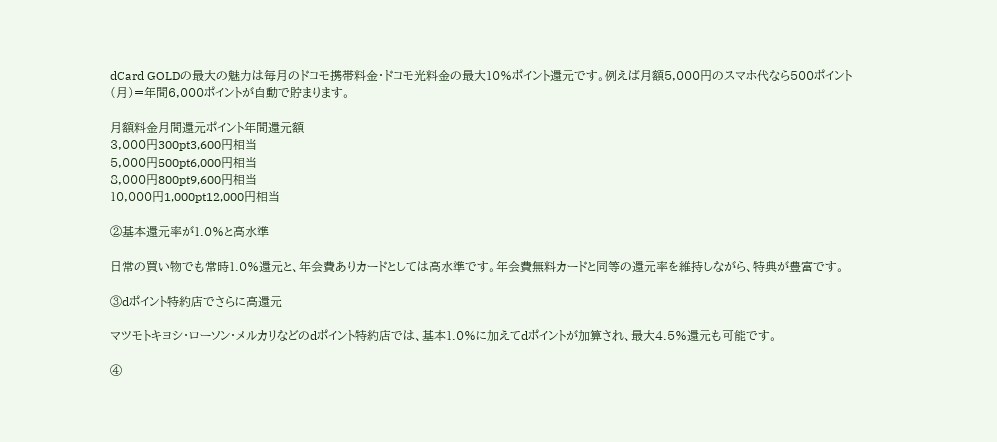dCard GOLDの最大の魅力は毎月のドコモ携帯料金・ドコモ光料金の最大10%ポイント還元です。例えば月額5,000円のスマホ代なら500ポイント(月)=年間6,000ポイントが自動で貯まります。

月額料金月間還元ポイント年間還元額
3,000円300pt3,600円相当
5,000円500pt6,000円相当
8,000円800pt9,600円相当
10,000円1,000pt12,000円相当

②基本還元率が1.0%と高水準

日常の買い物でも常時1.0%還元と、年会費ありカードとしては高水準です。年会費無料カードと同等の還元率を維持しながら、特典が豊富です。

③dポイント特約店でさらに高還元

マツモトキヨシ・ローソン・メルカリなどのdポイント特約店では、基本1.0%に加えてdポイントが加算され、最大4.5%還元も可能です。

④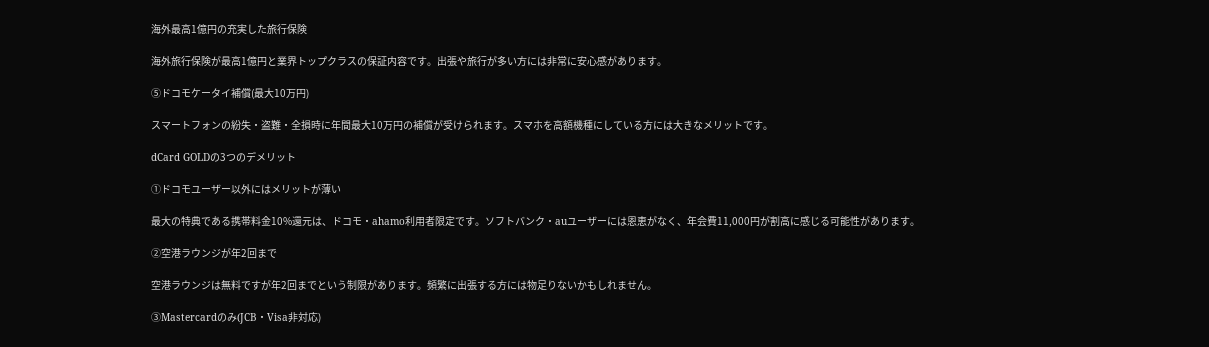海外最高1億円の充実した旅行保険

海外旅行保険が最高1億円と業界トップクラスの保証内容です。出張や旅行が多い方には非常に安心感があります。

⑤ドコモケータイ補償(最大10万円)

スマートフォンの紛失・盗難・全損時に年間最大10万円の補償が受けられます。スマホを高額機種にしている方には大きなメリットです。

dCard GOLDの3つのデメリット

①ドコモユーザー以外にはメリットが薄い

最大の特典である携帯料金10%還元は、ドコモ・ahamo利用者限定です。ソフトバンク・auユーザーには恩恵がなく、年会費11,000円が割高に感じる可能性があります。

②空港ラウンジが年2回まで

空港ラウンジは無料ですが年2回までという制限があります。頻繁に出張する方には物足りないかもしれません。

③Mastercardのみ(JCB・Visa非対応)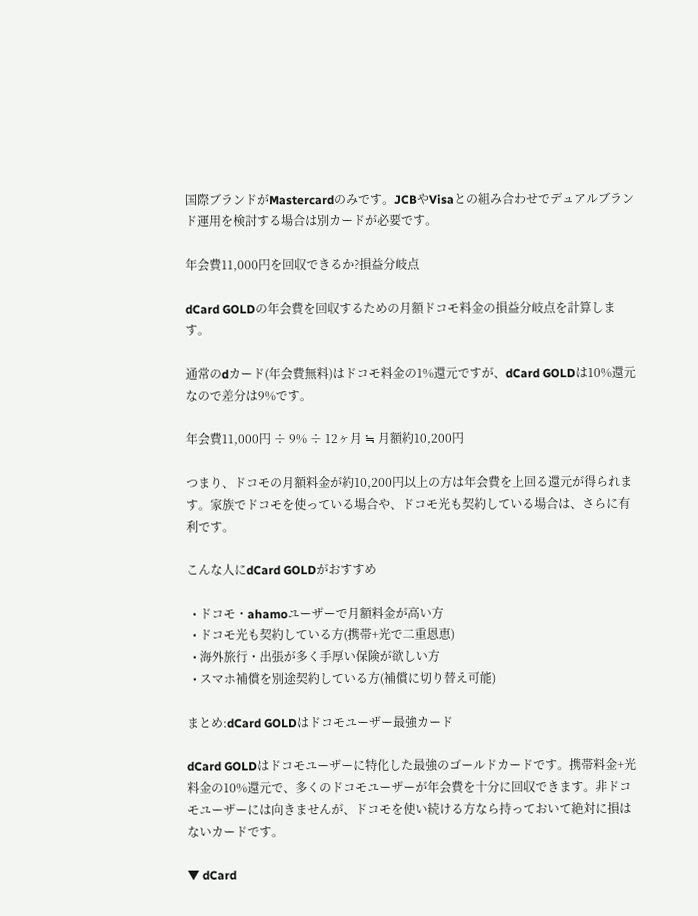国際ブランドがMastercardのみです。JCBやVisaとの組み合わせでデュアルブランド運用を検討する場合は別カードが必要です。

年会費11,000円を回収できるか?損益分岐点

dCard GOLDの年会費を回収するための月額ドコモ料金の損益分岐点を計算します。

通常のdカード(年会費無料)はドコモ料金の1%還元ですが、dCard GOLDは10%還元なので差分は9%です。

年会費11,000円 ÷ 9% ÷ 12ヶ月 ≒ 月額約10,200円

つまり、ドコモの月額料金が約10,200円以上の方は年会費を上回る還元が得られます。家族でドコモを使っている場合や、ドコモ光も契約している場合は、さらに有利です。

こんな人にdCard GOLDがおすすめ

  • ドコモ・ahamoユーザーで月額料金が高い方
  • ドコモ光も契約している方(携帯+光で二重恩恵)
  • 海外旅行・出張が多く手厚い保険が欲しい方
  • スマホ補償を別途契約している方(補償に切り替え可能)

まとめ:dCard GOLDはドコモユーザー最強カード

dCard GOLDはドコモユーザーに特化した最強のゴールドカードです。携帯料金+光料金の10%還元で、多くのドコモユーザーが年会費を十分に回収できます。非ドコモユーザーには向きませんが、ドコモを使い続ける方なら持っておいて絶対に損はないカードです。

▼ dCard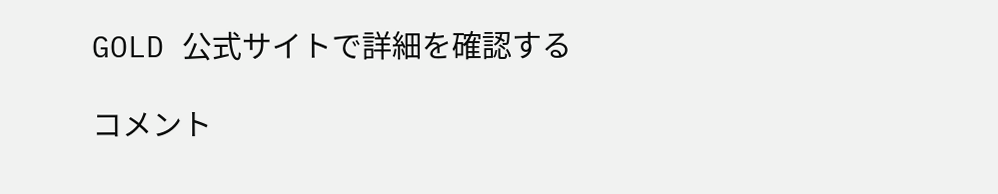GOLD 公式サイトで詳細を確認する

コメント